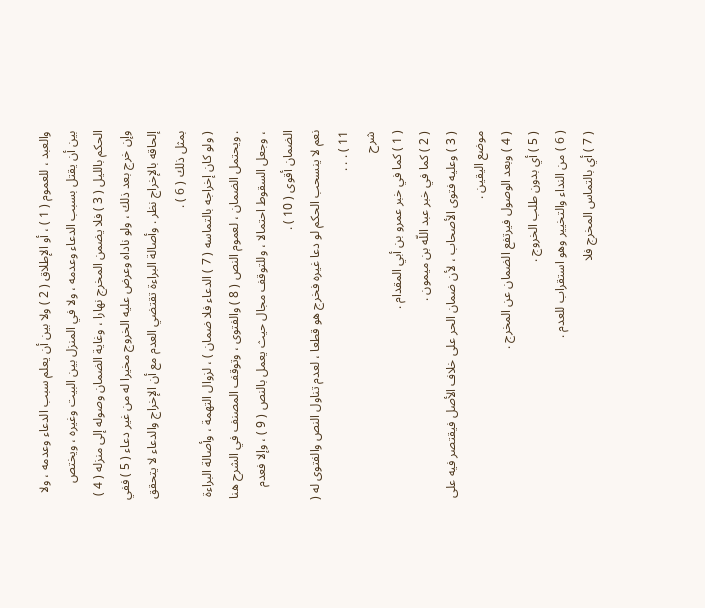والعبد ، للعموم ( 1 ) ، أو الإطلاق ( 2 ) ولا بين أن يعلم سبب الدعاء وعدمه ، ولا بين أن يقتل بسبب الدعاء وعدمه ، ولا في المنزل بين البيت وغيره ، ويختص الحكم بالليل ( 3 ) فلا يضمن المخرج نهارا ، وغاية الضمان وصوله إلى منزله ( 4 ) وإن خرج بعد ذلك ، ولو ناداه وعرض عليه الخروج مخيرا له من غير دعاء ( 5 ) ففي إلحاقه بالإخراج نظر . وأصالة البراءة تقتضي العدم مع أن الإخراج والدعاء لا يتحقق بمثل ذلك ( 6 ) .
( ولو كان إخراجه بالتماسه ( 7 ) الدعاء فلا ضمان ) ، لزوال التهمة ، وأصالة البراءة . ويحتمل الضمان ، لعموم النص ( 8 ) والفتوى ، وتوقف المصنف في الشرح هنا ، وجعل السقوط احتمالا ، وللتوقف مجال حيث يعمل بالنص ( 9 ) ، وإلا فعدم الضمان أقوى ( 10 ) .
نعم لا ينسحب الحكم لو دعا غيره فخرج هو قطعا ، لعدم تناول النص والفتوى له ( 11 ) . . .
شرح
( 1 ) كما في خبر عمرو بن أبي المقدام .
( 2 ) كما في خبر عبد اللّه بن ميمون .
( 3 ) وعليه فتوى الأصحاب ، لأن ضمان الحر على خلاف الأصل فيقتصر فيه على موضع اليقين .
( 4 ) وبعد الوصول فيرتفع الضمان عن المخرج .
( 5 ) أي بدون طلب الخروج .
( 6 ) من النداء والتخيير وهو استقراب للعدم .
( 7 ) أي بالتماس المخرج فلا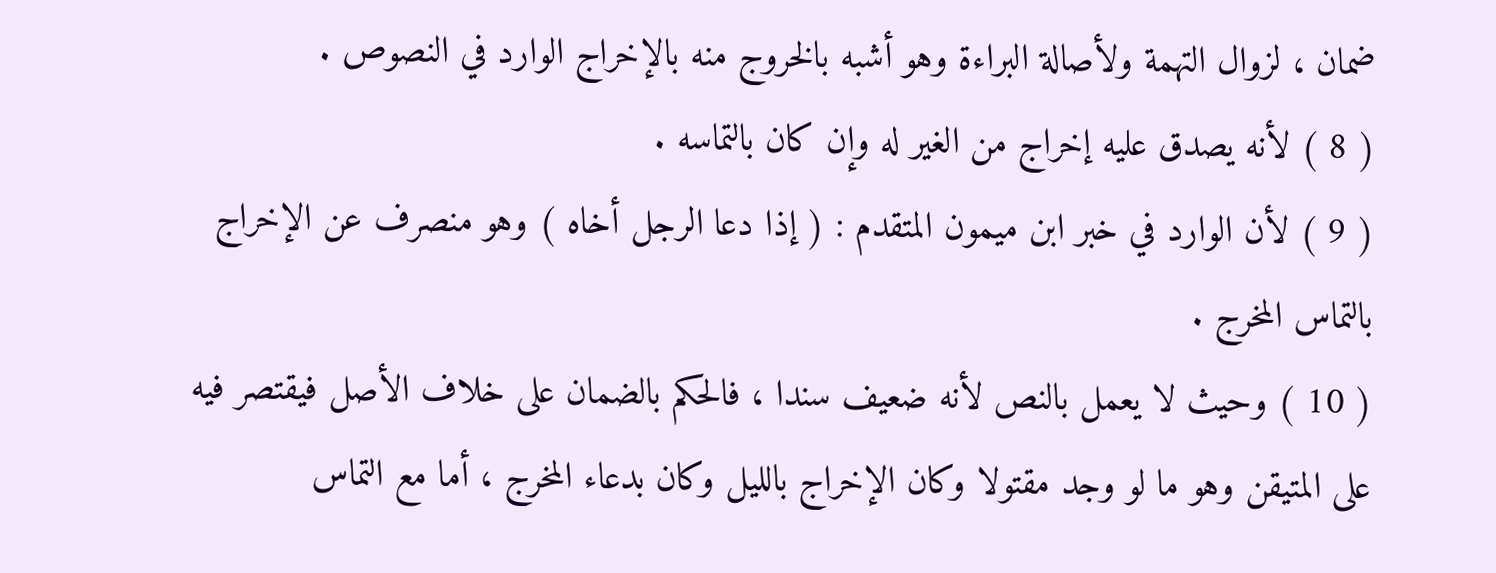ضمان ، لزوال التهمة ولأصالة البراءة وهو أشبه بالخروج منه بالإخراج الوارد في النصوص .
( 8 ) لأنه يصدق عليه إخراج من الغير له وإن كان بالتماسه .
( 9 ) لأن الوارد في خبر ابن ميمون المتقدم : ( إذا دعا الرجل أخاه ) وهو منصرف عن الإخراج بالتماس المخرج .
( 10 ) وحيث لا يعمل بالنص لأنه ضعيف سندا ، فالحكم بالضمان على خلاف الأصل فيقتصر فيه على المتيقن وهو ما لو وجد مقتولا وكان الإخراج بالليل وكان بدعاء المخرج ، أما مع التماس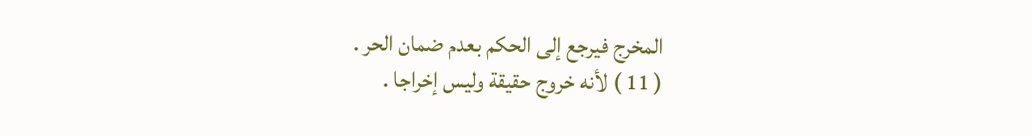المخرج فيرجع إلى الحكم بعدم ضمان الحر .
( 11 ) لأنه خروج حقيقة وليس إخراجا .